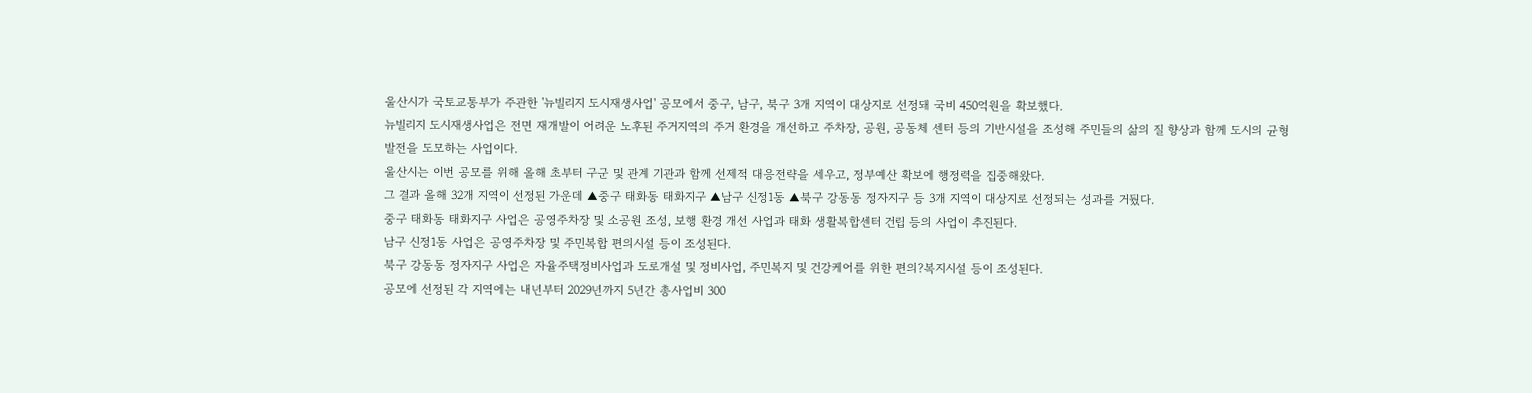울산시가 국토교통부가 주관한 '뉴빌리지 도시재생사업' 공모에서 중구, 남구, 북구 3개 지역이 대상지로 선정돼 국비 450억원을 확보했다.
뉴빌리지 도시재생사업은 전면 재개발이 어려운 노후된 주거지역의 주거 환경을 개선하고 주차장, 공원, 공동체 센터 등의 기반시설을 조성해 주민들의 삶의 질 향상과 함께 도시의 균형발전을 도모하는 사업이다.
울산시는 이번 공모를 위해 올해 초부터 구군 및 관계 기관과 함께 선제적 대응전략을 세우고, 정부예산 확보에 행정력을 집중해왔다.
그 결과 올해 32개 지역이 선정된 가운데 ▲중구 태화동 태화지구 ▲남구 신정1동 ▲북구 강동동 정자지구 등 3개 지역이 대상지로 선정되는 성과를 거뒀다.
중구 태화동 태화지구 사업은 공영주차장 및 소공원 조성, 보행 환경 개선 사업과 태화 생활복합센터 건립 등의 사업이 추진된다.
남구 신정1동 사업은 공영주차장 및 주민복합 편의시설 등이 조성된다.
북구 강동동 정자지구 사업은 자율주택정비사업과 도로개설 및 정비사업, 주민복지 및 건강케어를 위한 편의?복지시설 등이 조성된다.
공모에 선정된 각 지역에는 내년부터 2029년까지 5년간 총사업비 300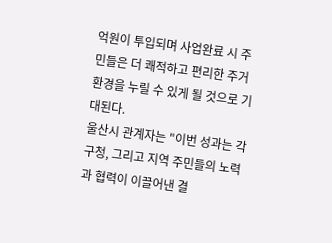억원이 투입되며 사업완료 시 주민들은 더 쾌적하고 편리한 주거 환경을 누릴 수 있게 될 것으로 기대된다.
울산시 관계자는 "이번 성과는 각 구청, 그리고 지역 주민들의 노력과 협력이 이끌어낸 결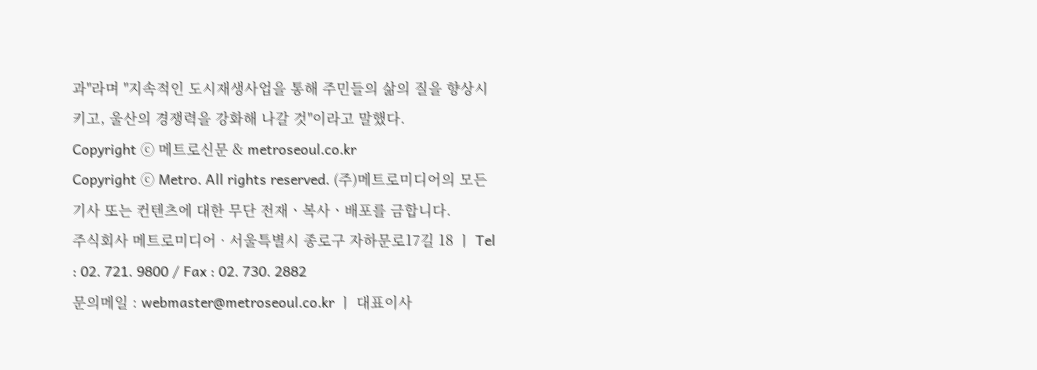과"라며 "지속적인 도시재생사업을 통해 주민들의 삶의 질을 향상시키고, 울산의 경쟁력을 강화해 나갈 것"이라고 말했다.
Copyright ⓒ 메트로신문 & metroseoul.co.kr
Copyright ⓒ Metro. All rights reserved. (주)메트로미디어의 모든 기사 또는 컨텐츠에 대한 무단 전재ㆍ복사ㆍ배포를 금합니다.
주식회사 메트로미디어 · 서울특별시 종로구 자하문로17길 18 ㅣ Tel : 02. 721. 9800 / Fax : 02. 730. 2882
문의메일 : webmaster@metroseoul.co.kr ㅣ 대표이사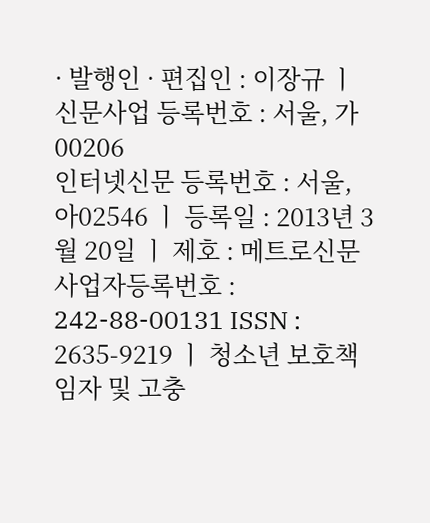· 발행인 · 편집인 : 이장규 ㅣ 신문사업 등록번호 : 서울, 가00206
인터넷신문 등록번호 : 서울, 아02546 ㅣ 등록일 : 2013년 3월 20일 ㅣ 제호 : 메트로신문
사업자등록번호 : 242-88-00131 ISSN : 2635-9219 ㅣ 청소년 보호책임자 및 고충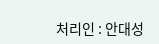처리인 : 안대성